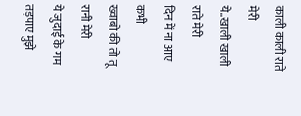काली काली राते मेरी
ये..खाली खाली राते मेरी
दिन में ना आए कभी
ख्वाबो की तो तू रानी मेरी
ये जुदाई के गम तड़पाए मुझे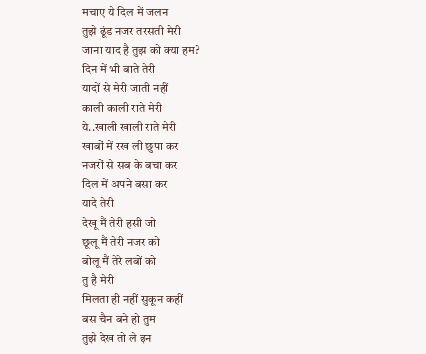मचाए ये दिल में जलन
तुझे ढूंड नजर तरसती मेरी
जाना याद है तुझ को क्या हम?
दिन में भी बाते तेरी
यादों से मेरी जाती नहीं
काली काली राते मेरी
ये..खाली खाली राते मेरी
खाबों में रख ली छुपा कर
नजरों से सब के बचा कर
दिल में अपने बसा कर
यादे तेरी
देखू मैं तेरी हसी जो
छूलू मैं तेरी नजर को
बोलू मैं तेरे लबों को
तु है मेरी
मिलता ही नहीं सुकून कहीं
बस चैन बने हो तुम
तुझे देख तो ले इन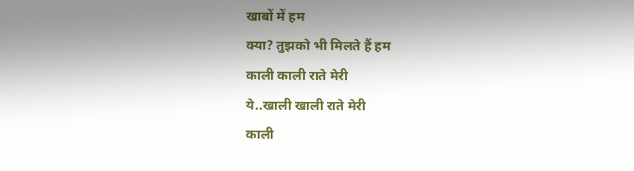खाबों में हम
क्या? तुझको भी मिलते हैं हम
काली काली राते मेरी
ये..खाली खाली राते मेरी
काली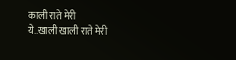काली राते मेरी
ये..खाली खाली राते मेरी